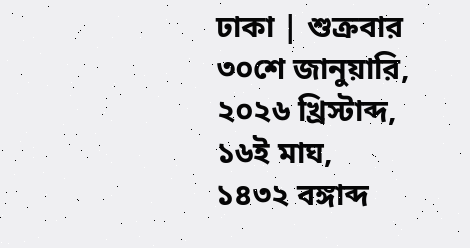ঢাকা | শুক্রবার
৩০শে জানুয়ারি, ২০২৬ খ্রিস্টাব্দ,
১৬ই মাঘ, ১৪৩২ বঙ্গাব্দ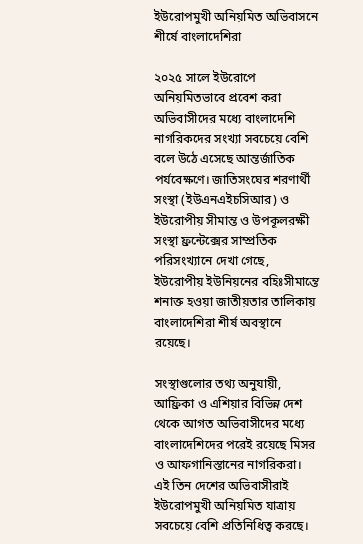ইউরোপমুখী অনিয়মিত অভিবাসনে শীর্ষে বাংলাদেশিরা

২০২৫ সালে ইউরোপে অনিয়মিতভাবে প্রবেশ করা অভিবাসীদের মধ্যে বাংলাদেশি নাগরিকদের সংখ্যা সবচেয়ে বেশি বলে উঠে এসেছে আন্তর্জাতিক পর্যবেক্ষণে। জাতিসংঘের শরণার্থী সংস্থা (ইউএনএইচসিআর) ও ইউরোপীয় সীমান্ত ও উপকূলরক্ষী সংস্থা ফ্রন্টেক্সের সাম্প্রতিক পরিসংখ্যানে দেখা গেছে, ইউরোপীয় ইউনিয়নের বহিঃসীমান্তে শনাক্ত হওয়া জাতীয়তার তালিকায় বাংলাদেশিরা শীর্ষ অবস্থানে রয়েছে।

সংস্থাগুলোর তথ্য অনুযায়ী, আফ্রিকা ও এশিয়ার বিভিন্ন দেশ থেকে আগত অভিবাসীদের মধ্যে বাংলাদেশিদের পরেই রয়েছে মিসর ও আফগানিস্তানের নাগরিকরা। এই তিন দেশের অভিবাসীরাই ইউরোপমুখী অনিয়মিত যাত্রায় সবচেয়ে বেশি প্রতিনিধিত্ব করছে।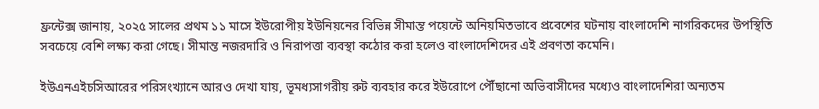ফ্রন্টেক্স জানায়, ২০২৫ সালের প্রথম ১১ মাসে ইউরোপীয় ইউনিয়নের বিভিন্ন সীমান্ত পয়েন্টে অনিয়মিতভাবে প্রবেশের ঘটনায় বাংলাদেশি নাগরিকদের উপস্থিতি সবচেয়ে বেশি লক্ষ্য করা গেছে। সীমান্ত নজরদারি ও নিরাপত্তা ব্যবস্থা কঠোর করা হলেও বাংলাদেশিদের এই প্রবণতা কমেনি।

ইউএনএইচসিআরের পরিসংখ্যানে আরও দেখা যায়, ভূমধ্যসাগরীয় রুট ব্যবহার করে ইউরোপে পৌঁছানো অভিবাসীদের মধ্যেও বাংলাদেশিরা অন্যতম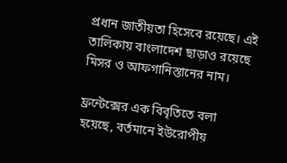প্রধান জাতীয়তা হিসেবে রয়েছে। এই তালিকায় বাংলাদেশ ছাড়াও রয়েছে মিসর ও আফগানিস্তানের নাম।

ফ্রন্টেক্সের এক বিবৃতিতে বলা হয়েছে, বর্তমানে ইউরোপীয়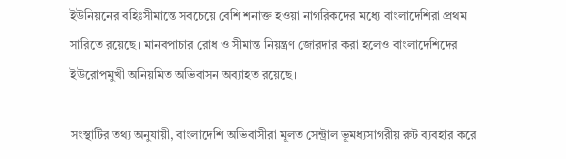ইউনিয়নের বহিঃসীমান্তে সবচেয়ে বেশি শনাক্ত হওয়া নাগরিকদের মধ্যে বাংলাদেশিরা প্রথম সারিতে রয়েছে। মানবপাচার রোধ ও সীমান্ত নিয়ন্ত্রণ জোরদার করা হলেও বাংলাদেশিদের ইউরোপমুখী অনিয়মিত অভিবাসন অব্যাহত রয়েছে।

সংস্থাটির তথ্য অনুযায়ী, বাংলাদেশি অভিবাসীরা মূলত সেন্ট্রাল ভূমধ্যসাগরীয় রুট ব্যবহার করে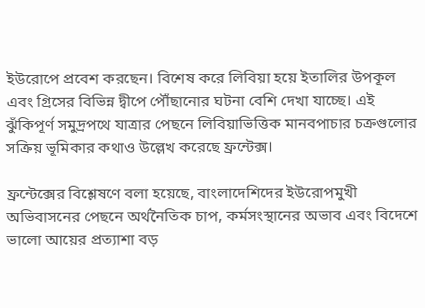ইউরোপে প্রবেশ করছেন। বিশেষ করে লিবিয়া হয়ে ইতালির উপকূল এবং গ্রিসের বিভিন্ন দ্বীপে পৌঁছানোর ঘটনা বেশি দেখা যাচ্ছে। এই ঝুঁকিপূর্ণ সমুদ্রপথে যাত্রার পেছনে লিবিয়াভিত্তিক মানবপাচার চক্রগুলোর সক্রিয় ভূমিকার কথাও উল্লেখ করেছে ফ্রন্টেক্স।

ফ্রন্টেক্সের বিশ্লেষণে বলা হয়েছে, বাংলাদেশিদের ইউরোপমুখী অভিবাসনের পেছনে অর্থনৈতিক চাপ, কর্মসংস্থানের অভাব এবং বিদেশে ভালো আয়ের প্রত্যাশা বড়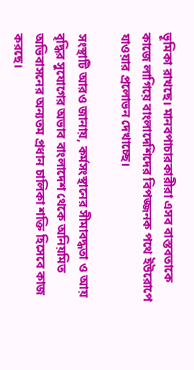ভূমিকা রাখছে। মানবপাচারকারীরা এসব বাস্তবতাকে কাজে লাগিয়ে বাংলাদেশিদের বিপজ্জনক পথে ইউরোপে যাওয়ার প্রলোভন দেখাচ্ছে।

সংস্থাটি আরও জানায়, কর্মসংস্থানের সীমাবদ্ধতা ও আয় বৃদ্ধির সুযোগের অভাব বাংলাদেশ থেকে অনিয়মিত অভিবাসনের অন্যতম প্রধান চালিকা শক্তি হিসেবে কাজ করছে।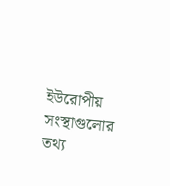ইউরোপীয় সংস্থাগুলোর তথ্য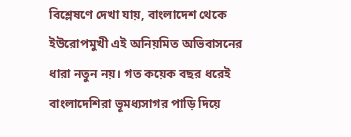বিশ্লেষণে দেখা যায়, বাংলাদেশ থেকে ইউরোপমুখী এই অনিয়মিত অভিবাসনের ধারা নতুন নয়। গত কয়েক বছর ধরেই বাংলাদেশিরা ভূমধ্যসাগর পাড়ি দিয়ে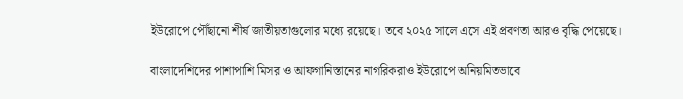ইউরোপে পৌঁছানো শীর্ষ জাতীয়তাগুলোর মধ্যে রয়েছে। তবে ২০২৫ সালে এসে এই প্রবণতা আরও বৃদ্ধি পেয়েছে।

বাংলাদেশিদের পাশাপাশি মিসর ও আফগানিস্তানের নাগরিকরাও ইউরোপে অনিয়মিতভাবে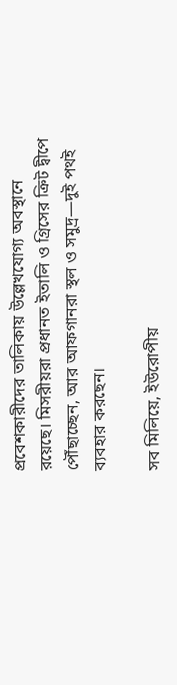প্রবেশকারীদের তালিকায় উল্লেখযোগ্য অবস্থানে রয়েছে। মিসরীয়রা প্রধানত ইতালি ও গ্রিসের ক্রিট দ্বীপে পৌঁছাচ্ছেন, আর আফগানরা স্থল ও সমুদ্র—দুই পথই ব্যবহার করছেন।

সব মিলিয়ে, ইউরোপীয়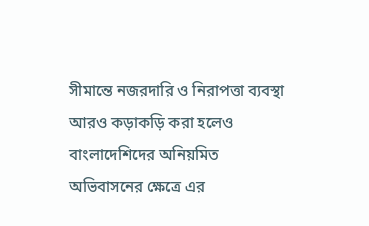সীমান্তে নজরদারি ও নিরাপত্তা ব্যবস্থা আরও কড়াকড়ি করা হলেও বাংলাদেশিদের অনিয়মিত অভিবাসনের ক্ষেত্রে এর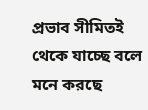প্রভাব সীমিতই থেকে যাচ্ছে বলে মনে করছে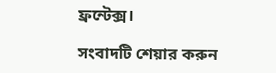ফ্রন্টেক্স।

সংবাদটি শেয়ার করুন